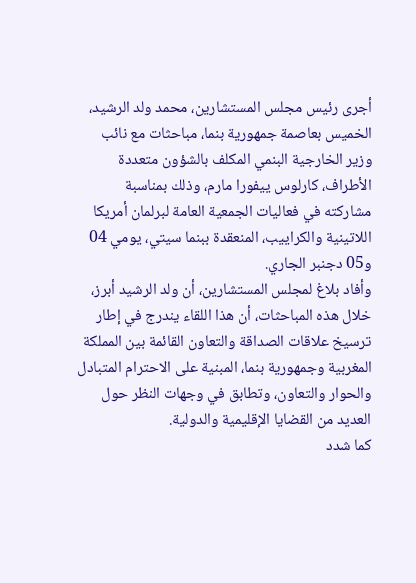أجرى رئيس مجلس المستشارين، محمد ولد الرشيد، الخميس بعاصمة جمهورية بنما، مباحثات مع نائب وزير الخارجية البنمي المكلف بالشؤون متعددة الأطراف، كارلوس ييفورا مارم، وذلك بمناسبة مشاركته في فعاليات الجمعية العامة لبرلمان أمريكا اللاتينية والكراييب، المنعقدة ببنما سيتي، يومي 04 و05 دجنبر الجاري.
وأفاد بلاغ لمجلس المستشارين، أن ولد الرشيد أبرز، خلال هذه المباحثات، أن هذا اللقاء يندرج في إطار ترسيخ علاقات الصداقة والتعاون القائمة بين المملكة المغربية وجمهورية بنما، المبنية على الاحترام المتبادل والحوار والتعاون، وتطابق في وجهات النظر حول العديد من القضايا الإقليمية والدولية.
كما شدد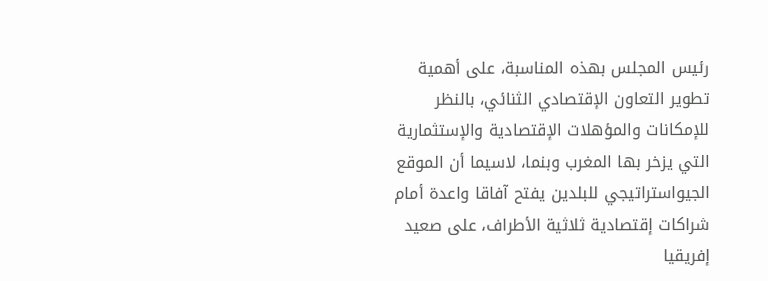رئيس المجلس بهذه المناسبة، على أهمية تطوير التعاون الإقتصادي الثنائي، بالنظر للإمكانات والمؤهلات الإقتصادية والإستثمارية التي يزخر بها المغرب وبنما، لاسيما أن الموقع الجيواستراتيجي للبلدين يفتح آفاقا واعدة أمام شراكات إقتصادية ثلاثية الأطراف، على صعيد إفريقيا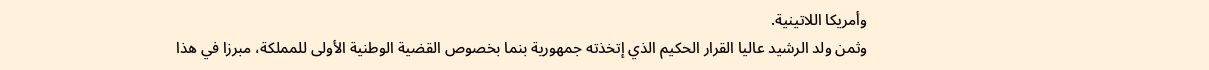وأمريكا اللاتينية.
وثمن ولد الرشيد عاليا القرار الحكيم الذي إتخذته جمهورية بنما بخصوص القضية الوطنية الأولى للمملكة، مبرزا في هذا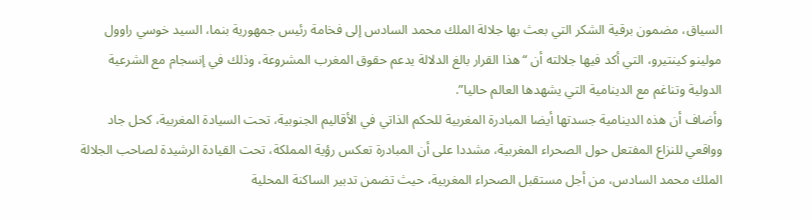السياق، مضمون برقية الشكر التي بعث بها جلالة الملك محمد السادس إلى فخامة رئيس جمهورية بنما، السيد خوسي راوول مولينو كينتيرو، التي أكد فيها جلالته أن “هذا القرار بالغ الدلالة يدعم حقوق المغرب المشروعة، وذلك في إنسجام مع الشرعية الدولية وتناغم مع الدينامية التي يشهدها العالم حاليا”.
وأضاف أن هذه الدينامية جسدتها أيضا المبادرة المغربية للحكم الذاتي في الأقاليم الجنوبية، تحت السيادة المغربية، كحل جاد وواقعي للنزاع المفتعل حول الصحراء المغربية، مشددا على أن المبادرة تعكس رؤية المملكة، تحت القيادة الرشيدة لصاحب الجلالة الملك محمد السادس، من أجل مستقبل الصحراء المغربية، حيث تضمن تدبير الساكنة المحلية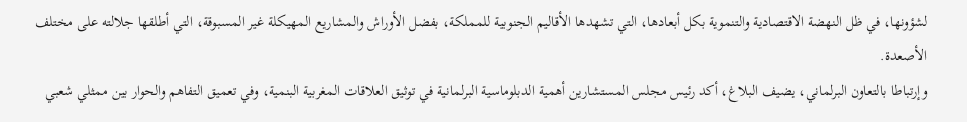لشؤونها، في ظل النهضة الاقتصادية والتنموية بكل أبعادها، التي تشهدها الأقاليم الجنوبية للمملكة، بفضل الأوراش والمشاريع المهيكلة غير المسبوقة، التي أطلقها جلالته على مختلف الأصعدة.
وإرتباطا بالتعاون البرلماني، يضيف البلاغ، أكد رئيس مجلس المستشارين أهمية الدبلوماسية البرلمانية في توثيق العلاقات المغربية البنمية، وفي تعميق التفاهم والحوار بين ممثلي شعبي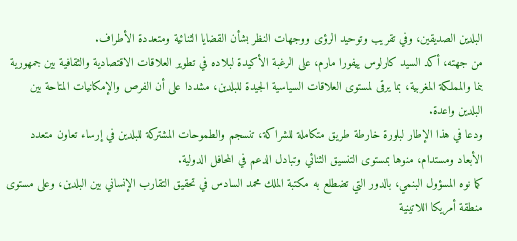البلدين الصديقين، وفي تقريب وتوحيد الرؤى ووجهات النظر بشأن القضايا الثنائية ومتعددة الأطراف.
من جهته، أكد السيد كارلوس ييفورا مارم، على الرغبة الأكيدة لبلاده في تطوير العلاقات الاقتصادية والثقافية بين جمهورية بنما والمملكة المغربية، بما يرقى لمستوى العلاقات السياسية الجيدة للبلدين، مشددا على أن الفرص والإمكانيات المتاحة بين البلدين واعدة.
ودعا في هذا الإطار لبلورة خارطة طريق متكاملة للشراكة، تنسجم والطموحات المشتركة للبلدين في إرساء تعاون متعدد الأبعاد ومستدام، منوها بمستوى التنسيق الثنائي وتبادل الدعم في المحافل الدولية.
كما نوه المسؤول البنمي، بالدور التي تضطلع به مكتبة الملك محمد السادس في تحقيق التقارب الإنساني بين البلدين، وعلى مستوى منطقة أمريكا اللاتينية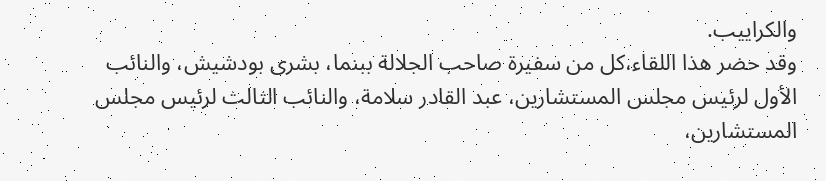والكراييب.
وقد حضر هذا اللقاء،كل من سفيرة صاحب الجلالة ببنما، بشرى بودشيش، والنائب الأول لرئيس مجلس المستشارين، عبد القادر سلامة، والنائب الثالث لرئيس مجلس المستشارين،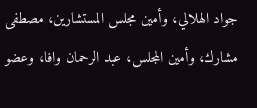جواد الهلالي، وأمين مجلس المستشارين، مصطفى مشارك، وأمين المجلس، عبد الرحمان وافا، وعضو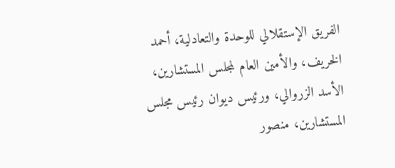الفريق الإستقلالي للوحدة والتعادلية، أحمد الخريف، والأمين العام لمجلس المستشارين، الأسد الزروالي، ورئيس ديوان رئيس مجلس المستشارين، منصور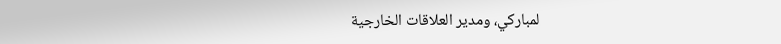لمباركي، ومدير العلاقات الخارجية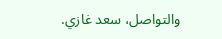والتواصل، سعد غازي.